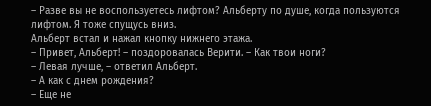– Разве вы не воспользуетесь лифтом? Альберту по душе, когда пользуются лифтом. Я тоже спущусь вниз.
Альберт встал и нажал кнопку нижнего этажа.
– Привет, Альберт! – поздоровалась Верити. – Как твои ноги?
– Левая лучше, – ответил Альберт.
– А как с днем рождения?
– Еще не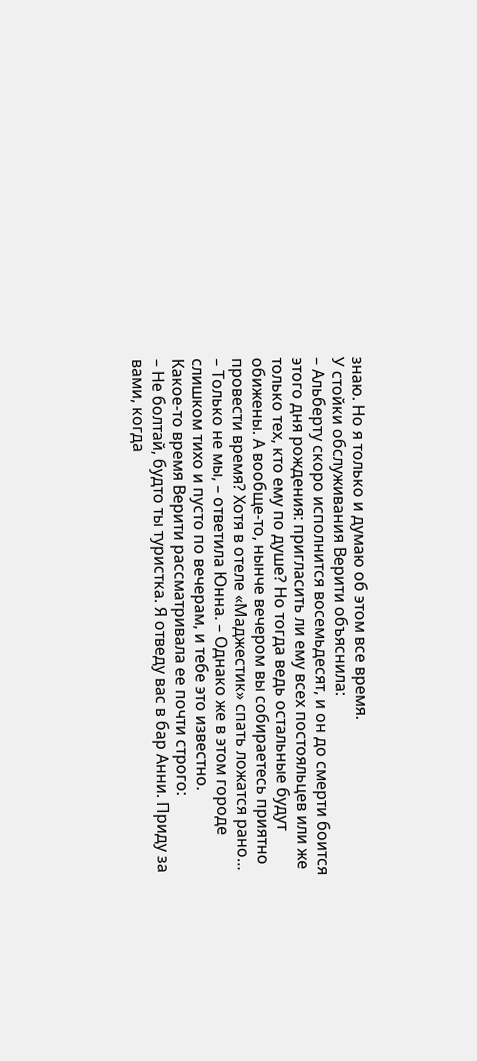знаю. Но я только и думаю об этом все время.
У стойки обслуживания Верити объяснила:
– Альберту скоро исполнится восемьдесят, и он до смерти боится этого дня рождения: пригласить ли ему всех постояльцев или же только тех, кто ему по душе? Но тогда ведь остальные будут обижены. А вообще-то, нынче вечером вы собираетесь приятно провести время? Хотя в отеле «Маджестик» спать ложатся рано…
– Только не мы, – ответила Юнна. – Однако же в этом городе слишком тихо и пусто по вечерам, и тебе это известно.
Какое-то время Верити рассматривала ее почти строго:
– Не болтай, будто ты туристка. Я отведу вас в бар Анни. Приду за вами, когда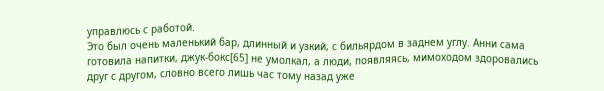управлюсь с работой.
Это был очень маленький бар, длинный и узкий, с бильярдом в заднем углу. Анни сама готовила напитки, джук-бокс[65] не умолкал, а люди, появляясь, мимоходом здоровались друг с другом, словно всего лишь час тому назад уже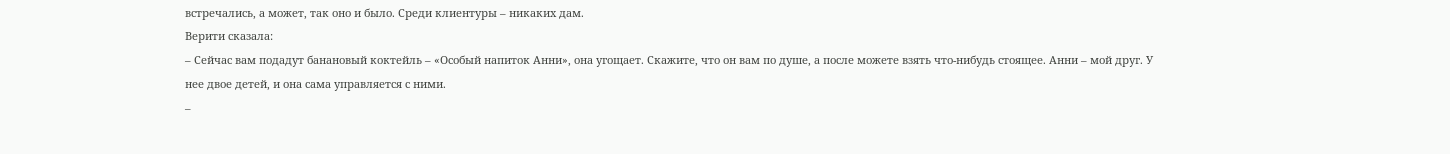встречались, а может, так оно и было. Среди клиентуры – никаких дам.
Верити сказала:
– Сейчас вам подадут банановый коктейль – «Особый напиток Анни», она угощает. Скажите, что он вам по душе, а после можете взять что-нибудь стоящее. Анни – мой друг. У нее двое детей, и она сама управляется с ними.
–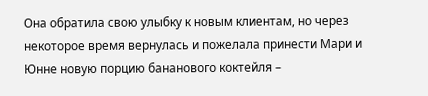Она обратила свою улыбку к новым клиентам, но через некоторое время вернулась и пожелала принести Мари и Юнне новую порцию бананового коктейля –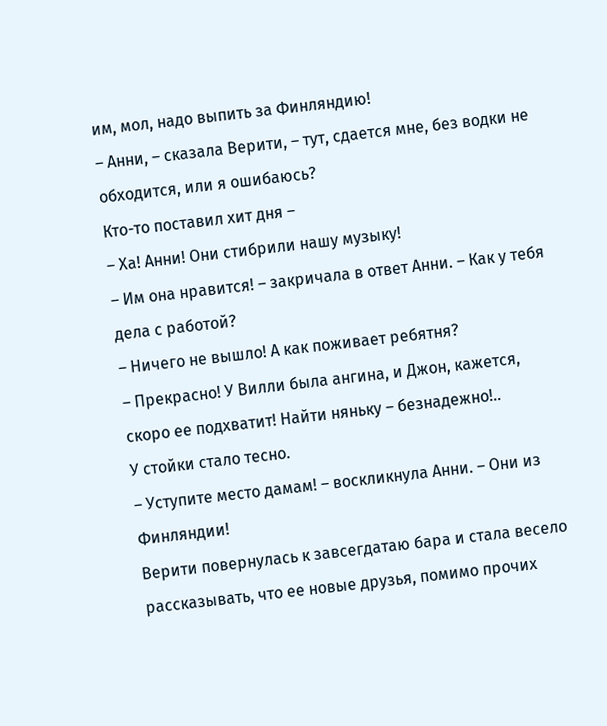им, мол, надо выпить за Финляндию!
– Анни, – сказала Верити, – тут, сдается мне, без водки не обходится, или я ошибаюсь?
Кто-то поставил хит дня –
– Ха! Анни! Они стибрили нашу музыку!
– Им она нравится! – закричала в ответ Анни. – Как у тебя дела с работой?
– Ничего не вышло! А как поживает ребятня?
– Прекрасно! У Вилли была ангина, и Джон, кажется, скоро ее подхватит! Найти няньку – безнадежно!..
У стойки стало тесно.
– Уступите место дамам! – воскликнула Анни. – Они из Финляндии!
Верити повернулась к завсегдатаю бара и стала весело рассказывать, что ее новые друзья, помимо прочих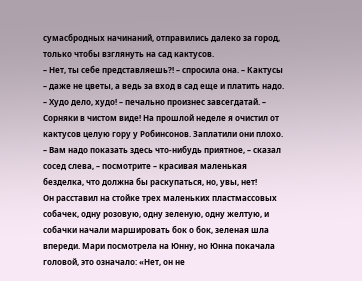сумасбродных начинаний, отправились далеко за город, только чтобы взглянуть на сад кактусов.
– Нет, ты себе представляешь?! – спросила она. – Кактусы – даже не цветы, а ведь за вход в сад еще и платить надо.
– Худо дело, худо! – печально произнес завсегдатай. – Сорняки в чистом виде! На прошлой неделе я очистил от кактусов целую гору у Робинсонов. Заплатили они плохо.
– Вам надо показать здесь что-нибудь приятное, – сказал сосед слева, – посмотрите – красивая маленькая безделка, что должна бы раскупаться, но, увы, нет!
Он расставил на стойке трех маленьких пластмассовых собачек, одну розовую, одну зеленую, одну желтую, и собачки начали маршировать бок о бок, зеленая шла впереди. Мари посмотрела на Юнну, но Юнна покачала головой, это означало: «Нет, он не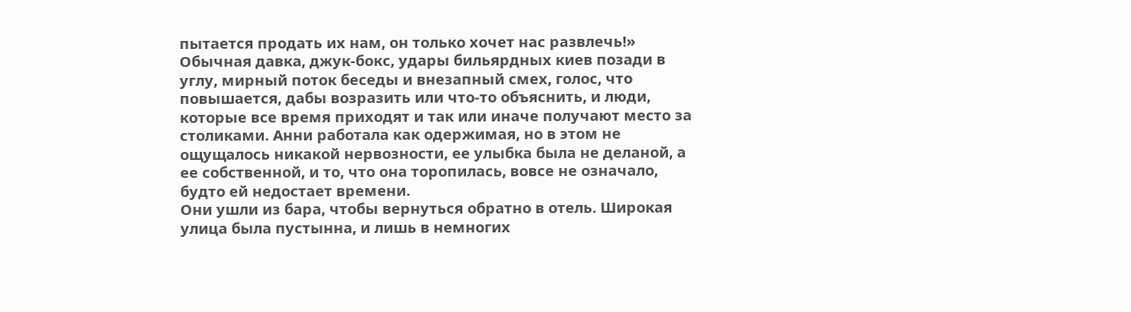пытается продать их нам, он только хочет нас развлечь!»
Обычная давка, джук-бокс, удары бильярдных киев позади в углу, мирный поток беседы и внезапный смех, голос, что повышается, дабы возразить или что-то объяснить, и люди, которые все время приходят и так или иначе получают место за столиками. Анни работала как одержимая, но в этом не ощущалось никакой нервозности, ее улыбка была не деланой, а ее собственной, и то, что она торопилась, вовсе не означало, будто ей недостает времени.
Они ушли из бара, чтобы вернуться обратно в отель. Широкая улица была пустынна, и лишь в немногих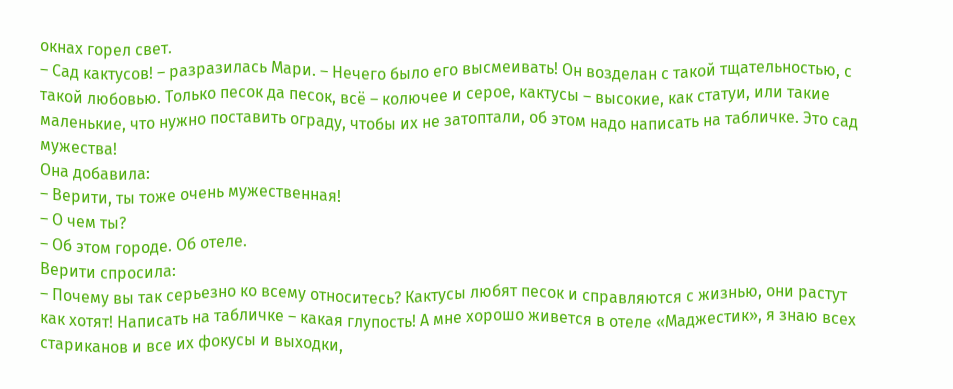окнах горел свет.
– Сад кактусов! – разразилась Мари. – Нечего было его высмеивать! Он возделан с такой тщательностью, с такой любовью. Только песок да песок, всё – колючее и серое, кактусы – высокие, как статуи, или такие маленькие, что нужно поставить ограду, чтобы их не затоптали, об этом надо написать на табличке. Это сад мужества!
Она добавила:
– Верити, ты тоже очень мужественная!
– О чем ты?
– Об этом городе. Об отеле.
Верити спросила:
– Почему вы так серьезно ко всему относитесь? Кактусы любят песок и справляются с жизнью, они растут как хотят! Написать на табличке – какая глупость! А мне хорошо живется в отеле «Маджестик», я знаю всех стариканов и все их фокусы и выходки,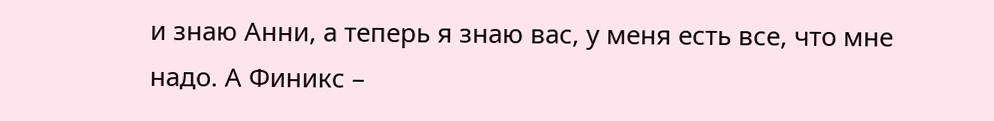и знаю Анни, а теперь я знаю вас, у меня есть все, что мне надо. А Финикс –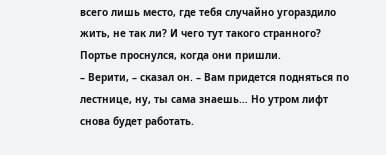всего лишь место, где тебя случайно угораздило жить, не так ли? И чего тут такого странного?
Портье проснулся, когда они пришли.
– Верити, – сказал он. – Вам придется подняться по лестнице, ну, ты сама знаешь… Но утром лифт снова будет работать.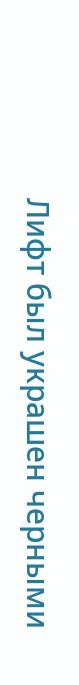Лифт был украшен черными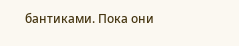бантиками. Пока они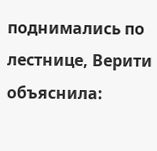поднимались по лестнице, Верити объяснила: